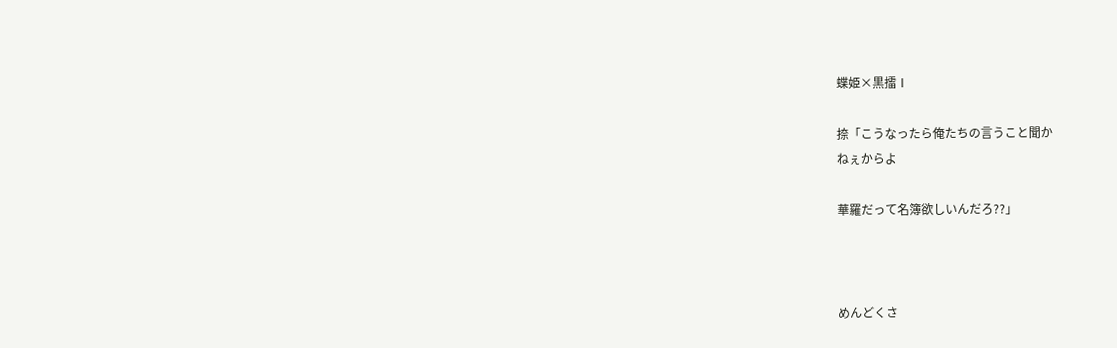蝶姫×黒擂Ⅰ

捺「こうなったら俺たちの言うこと聞か
ねぇからよ

華羅だって名簿欲しいんだろ??」



めんどくさ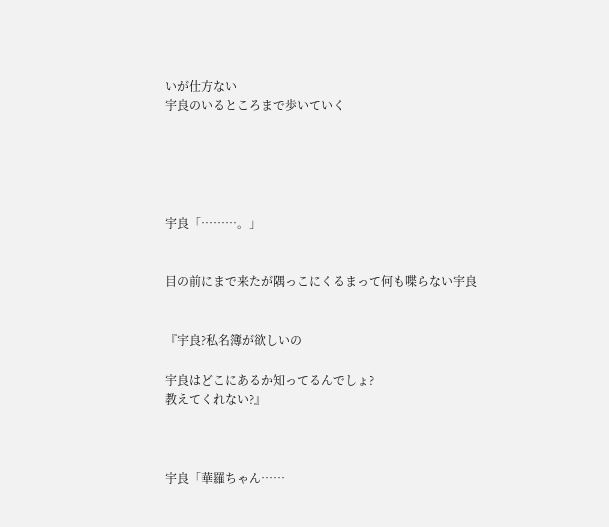いが仕方ない
宇良のいるところまで歩いていく





宇良「………。」


目の前にまで来たが隅っこにくるまって何も喋らない宇良


『宇良?私名簿が欲しいの

宇良はどこにあるか知ってるんでしょ?
教えてくれない?』



宇良「華羅ちゃん……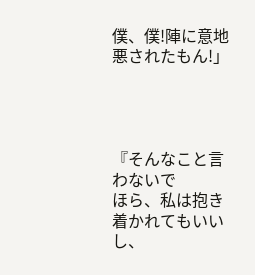僕、僕!陣に意地悪されたもん!」




『そんなこと言わないで
ほら、私は抱き着かれてもいいし、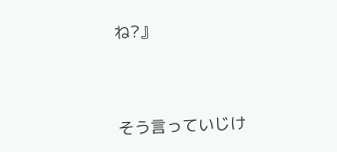ね?』



そう言っていじけ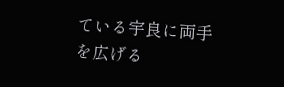ている宇良に両手を広げる